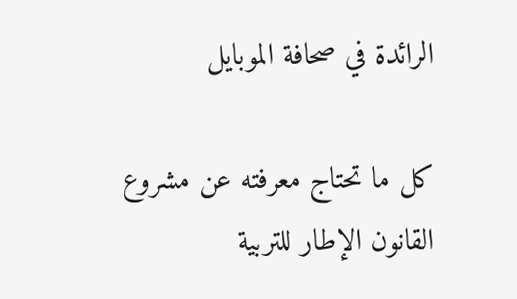الرائدة في صحافة الموبايل

كل ما تحتاج معرفته عن مشروع القانون الإطار للتربية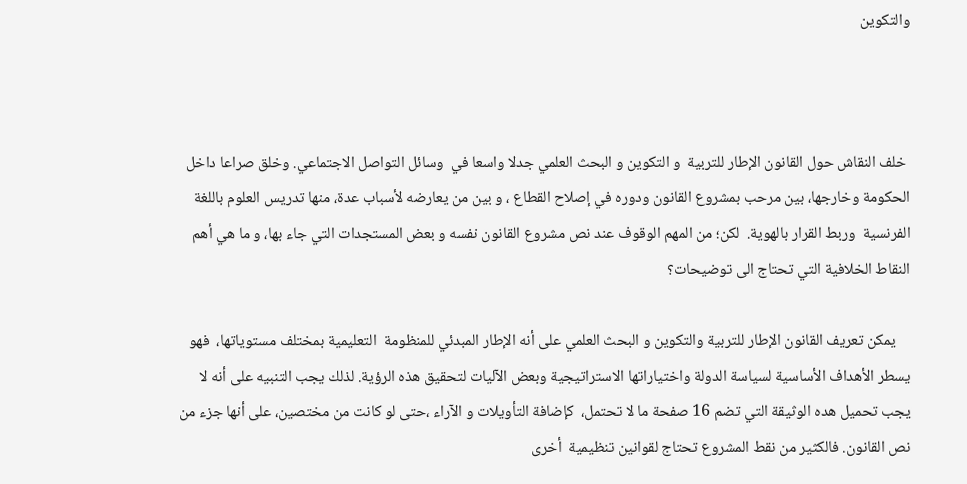والتكوين



 خلف النقاش حول القانون الإطار للتربية  و التكوين و البحث العلمي جدلا واسعا في  وسائل التواصل الاجتماعي. وخلق صراعا داخل الحكومة وخارجها، بين مرحب بمشروع القانون ودوره في إصلاح القطاع ، و بين من يعارضه لأسباب عدة، منها تدريس العلوم باللغة الفرنسية  وربط القرار بالهوية.  لكن؛ من المهم الوقوف عند نص مشروع القانون نفسه و بعض المستجدات التي جاء بها، و ما هي أهم النقاط الخلافية التي تحتاج الى توضيحات؟

    يمكن تعريف القانون الإطار للتربية والتكوين و البحث العلمي على أنه الإطار المبدئي للمنظومة  التعليمية بمختلف مستوياتها،  فهو يسطر الأهداف الأساسية لسياسة الدولة واختياراتها الاستراتيجية وبعض الآليات لتحقيق هذه الرؤية. لذلك يجب التنبيه على أنه لا يجب تحميل هده الوثيقة التي تضم 16 صفحة ما لا تحتمل،  كإضافة التأويلات و الآراء ،حتى لو كانت من مختصين، على أنها جزء من نص القانون. فالكثير من نقط المشروع تحتاج لقوانين تنظيمية  أخرى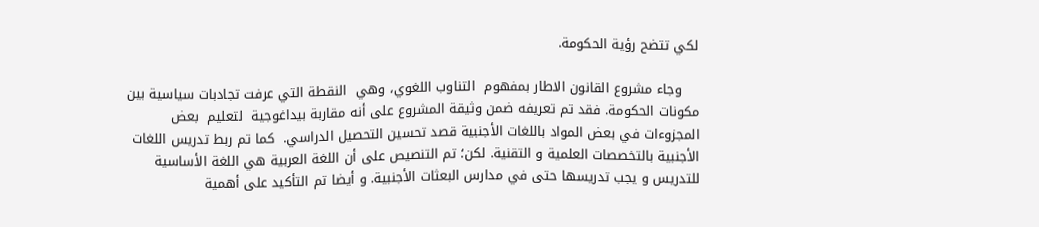لكي تتضح رؤية الحكومة.

    وجاء مشروع القانون الاطار بمفهوم  التناوب اللغوي، وهي  النقطة التي عرفت تجادبات سياسية بين مكونات الحكومة. فقد تم تعريفه ضمن وثيقة المشروع على أنه مقاربة بيداغوجية  لتعليم  بعض المجزوءات في بعض المواد باللغات الأجنبية قصد تحسين التحصيل الدراسي.  كما تم ربط تدريس اللغات الأجنبية بالتخصصات العلمية و التقنية. لكن؛ تم التنصيص على أن اللغة العربية هي اللغة الأساسية للتدريس و يجب تدريسها حتى في مدارس البعثات الأجنبية. و أيضا تم التأكيد على أهمية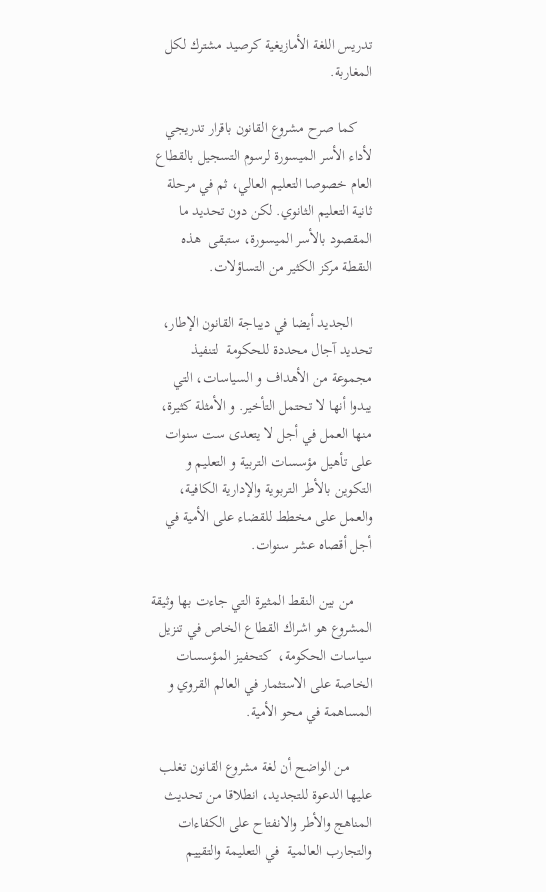تدريس اللغة الأمازيغية كرصيد مشترك لكل المغاربة.

    كما صرح مشروع القانون باقرار تدريجي لأداء الأسر الميسورة لرسوم التسجيل بالقطاع العام خصوصا التعليم العالي، ثم في مرحلة ثانية التعليم الثانوي. لكن دون تحديد ما المقصود بالأسر الميسورة، ستبقى  هذه النقطة مركز الكثير من التساؤلات.

     الجديد أيضا في ديباجة القانون الإطار، تحديد آجال محددة للحكومة  لتنفيذ مجموعة من الأهداف و السياسات، التي يبدوا أنها لا تحتمل التأخير. و الأمثلة كثيرة، منها العمل في أجل لا يتعدى ست سنوات على تأهيل مؤسسات التربية و التعليم و التكوين بالأطر التربوية والإدارية الكافية، والعمل على مخطط للقضاء على الأمية في أجل أقصاه عشر سنوات.

     من بين النقط المثيرة التي جاءت بها وثيقة المشروع هو اشراك القطاع الخاص في تنزيل سياسات الحكومة،  كتحفيز المؤسسات الخاصة على الاستثمار في العالم القروي و المساهمة في محو الأمية.

      من الواضح أن لغة مشروع القانون تغلب عليها الدعوة للتجديد، انطلاقا من تحديث المناهج والأطر والانفتاح على الكفاءات والتجارب العالمية  في التعليمة والتقييم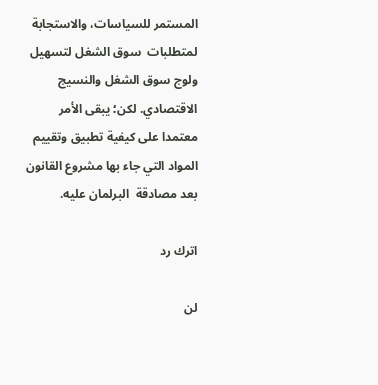المستمر للسياسات، والاستجابة لمتطلبات  سوق الشغل لتسهيل ولوج سوق الشغل والنسيج الاقتصادي. لكن؛ يبقى الأمر معتمدا على كيفية تطبيق وتقييم المواد التي جاء بها مشروع القانون بعد مصادقة  البرلمان عليه.

اترك رد

لن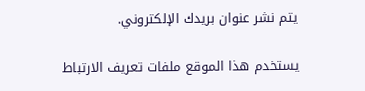يتم نشر عنوان بريدك الإلكتروني.

يستخدم هذا الموقع ملفات تعريف الارتباط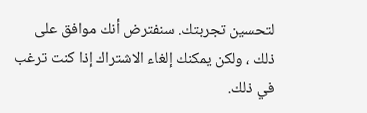لتحسين تجربتك. سنفترض أنك موافق على ذلك ، ولكن يمكنك إلغاء الاشتراك إذا كنت ترغب في ذلك.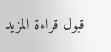قبول قراءة المزيد